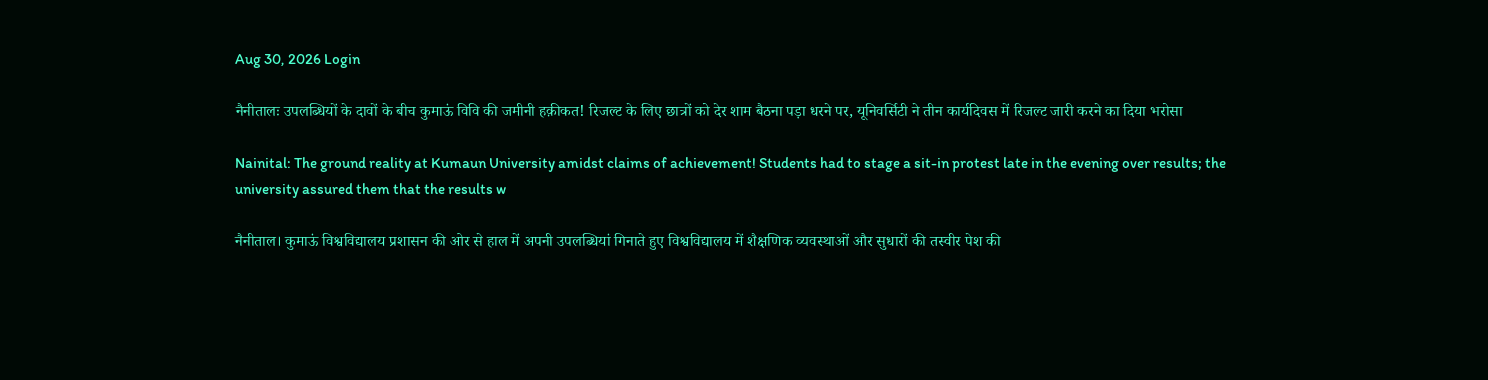Aug 30, 2026 Login

नैनीतालः उपलब्धियों के दावों के बीच कुमाऊं विवि की जमीनी हक़ीकत! रिजल्ट के लिए छात्रों को देर शाम बैठना पड़ा धरने पर, यूनिवर्सिटी ने तीन कार्यदिवस में रिजल्ट जारी करने का दिया भरोसा

Nainital: The ground reality at Kumaun University amidst claims of achievement! Students had to stage a sit-in protest late in the evening over results; the university assured them that the results w

नैनीताल। कुमाऊं विश्वविद्यालय प्रशासन की ओर से हाल में अपनी उपलब्धियां गिनाते हुए विश्वविद्यालय में शैक्षणिक व्यवस्थाओं और सुधारों की तस्वीर पेश की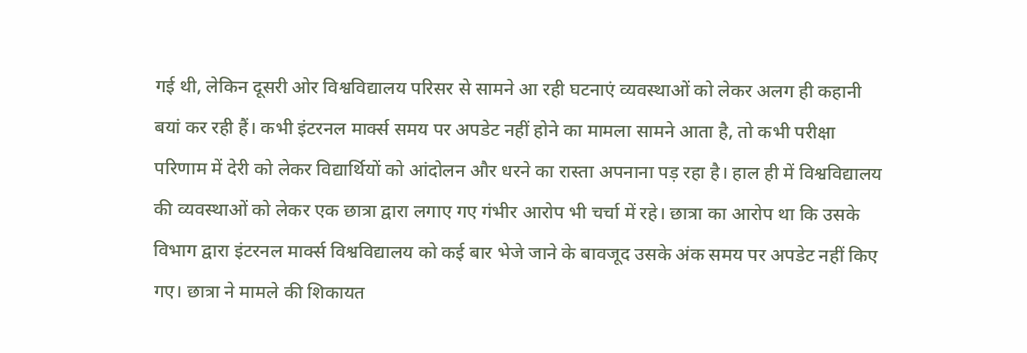गई थी, लेकिन दूसरी ओर विश्वविद्यालय परिसर से सामने आ रही घटनाएं व्यवस्थाओं को लेकर अलग ही कहानी बयां कर रही हैं। कभी इंटरनल मार्क्स समय पर अपडेट नहीं होने का मामला सामने आता है, तो कभी परीक्षा परिणाम में देरी को लेकर विद्यार्थियों को आंदोलन और धरने का रास्ता अपनाना पड़ रहा है। हाल ही में विश्वविद्यालय की व्यवस्थाओं को लेकर एक छात्रा द्वारा लगाए गए गंभीर आरोप भी चर्चा में रहे। छात्रा का आरोप था कि उसके विभाग द्वारा इंटरनल मार्क्स विश्वविद्यालय को कई बार भेजे जाने के बावजूद उसके अंक समय पर अपडेट नहीं किए गए। छात्रा ने मामले की शिकायत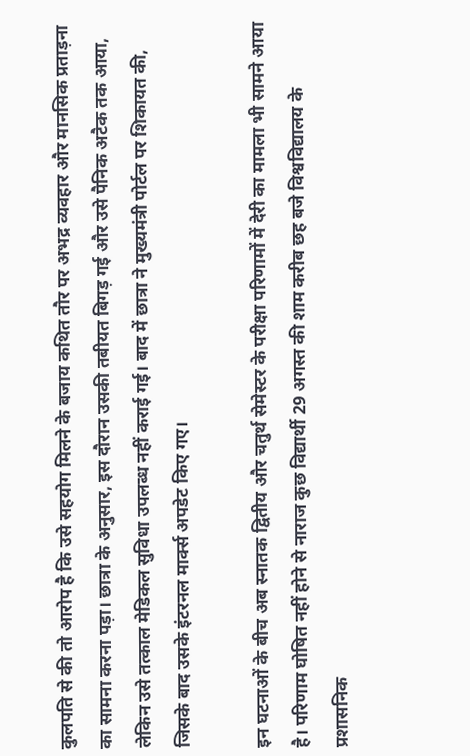कुलपति से की तो आरोप है कि उसे सहयोग मिलने के बजाय कथित तौर पर अभद्र व्यवहार और मानसिक प्रताड़ना का सामना करना पड़ा। छात्रा के अनुसार, इस दौरान उसकी तबीयत बिगड़ गई और उसे पैनिक अटैक तक आया, लेकिन उसे तत्काल मेडिकल सुविधा उपलब्ध नहीं कराई गई। बाद में छात्रा ने मुख्यमंत्री पोर्टल पर शिकायत की, जिसके बाद उसके इंटरनल मार्क्स अपडेट किए गए।

इन घटनाओं के बीच अब स्नातक द्वितीय और चतुर्थ सेमेस्टर के परीक्षा परिणामों में देरी का मामला भी सामने आया है। परिणाम घोषित नहीं होने से नाराज कुछ विद्यार्थी 29 अगस्त की शाम करीब छह बजे विश्वविद्यालय के प्रशासनिक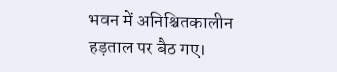भवन में अनिश्चितकालीन हड़ताल पर बैठ गए।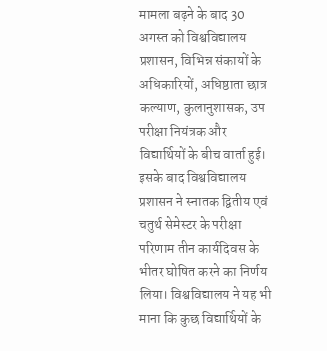मामला बढ़ने के बाद 30 अगस्त को विश्वविद्यालय प्रशासन, विभिन्न संकायों के अधिकारियों, अधिष्ठाता छात्र कल्याण, कुलानुशासक, उप परीक्षा नियंत्रक और विद्यार्थियों के बीच वार्ता हुई। इसके बाद विश्वविद्यालय प्रशासन ने स्नातक द्वितीय एवं चतुर्थ सेमेस्टर के परीक्षा परिणाम तीन कार्यदिवस के भीतर घोषित करने का निर्णय लिया। विश्वविद्यालय ने यह भी माना कि कुछ विद्यार्थियों के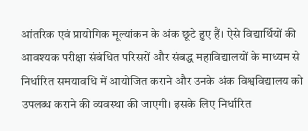आंतरिक एवं प्रायोगिक मूल्यांकन के अंक छूटे हुए हैं। ऐसे विद्यार्थियों की आवश्यक परीक्षा संबंधित परिसरों और संबद्ध महाविद्यालयों के माध्यम से निर्धारित समयावधि में आयोजित कराने और उनके अंक विश्वविद्यालय को उपलब्ध कराने की व्यवस्था की जाएगी। इसके लिए निर्धारित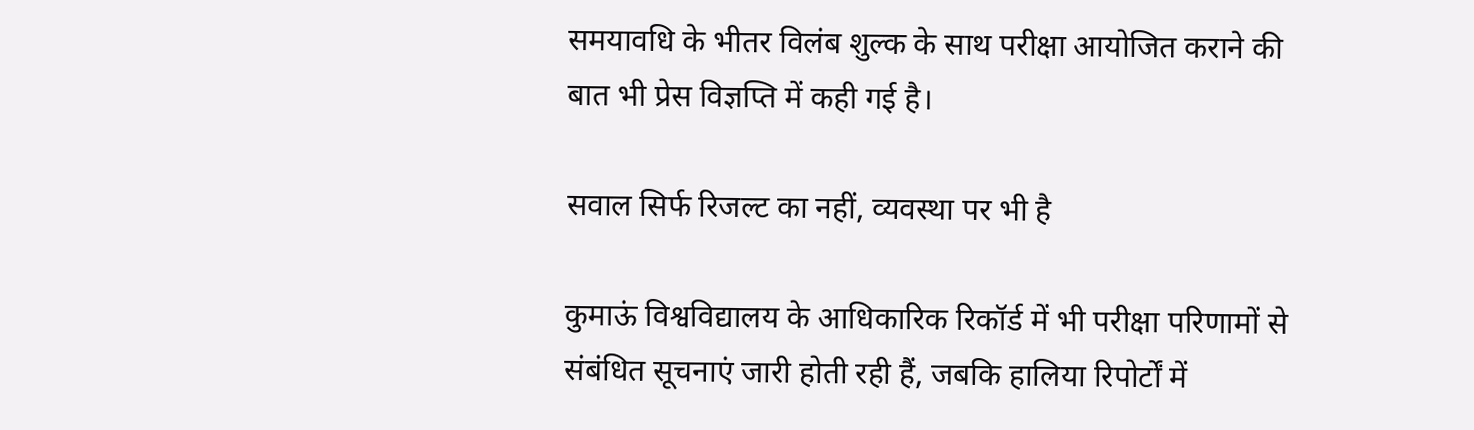समयावधि के भीतर विलंब शुल्क के साथ परीक्षा आयोजित कराने की बात भी प्रेस विज्ञप्ति में कही गई है।

सवाल सिर्फ रिजल्ट का नहीं, व्यवस्था पर भी है

कुमाऊं विश्वविद्यालय के आधिकारिक रिकॉर्ड में भी परीक्षा परिणामों से संबंधित सूचनाएं जारी होती रही हैं, जबकि हालिया रिपोर्टों में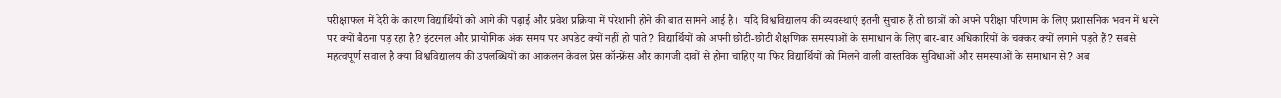परीक्षाफल में देरी के कारण विद्यार्थियों को आगे की पढ़ाई और प्रवेश प्रक्रिया में परेशानी होने की बात सामने आई है।  यदि विश्वविद्यालय की व्यवस्थाएं इतनी सुचारु हैं तो छात्रों को अपने परीक्षा परिणाम के लिए प्रशासनिक भवन में धरने पर क्यों बैठना पड़ रहा है? इंटरनल और प्रायोगिक अंक समय पर अपडेट क्यों नहीं हो पाते? विद्यार्थियों को अपनी छोटी-छोटी शैक्षणिक समस्याओं के समाधान के लिए बार-बार अधिकारियों के चक्कर क्यों लगाने पड़ते हैं? सबसे महत्वपूर्ण सवाल है क्या विश्वविद्यालय की उपलब्धियों का आकलन केवल प्रेस कॉन्फ्रेंस और कागजी दावों से होना चाहिए या फिर विद्यार्थियों को मिलने वाली वास्तविक सुविधाओं और समस्याओं के समाधान से? अब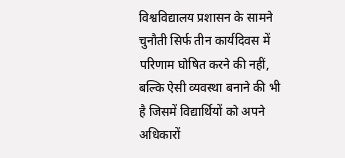विश्वविद्यालय प्रशासन के सामने चुनौती सिर्फ तीन कार्यदिवस में परिणाम घोषित करने की नहीं, बल्कि ऐसी व्यवस्था बनाने की भी है जिसमें विद्यार्थियों को अपने अधिकारों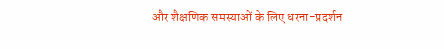और शैक्षणिक समस्याओं के लिए धरना-प्रदर्शन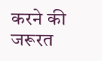करने की जरूरत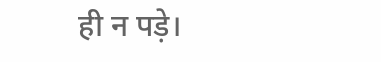ही न पड़े।